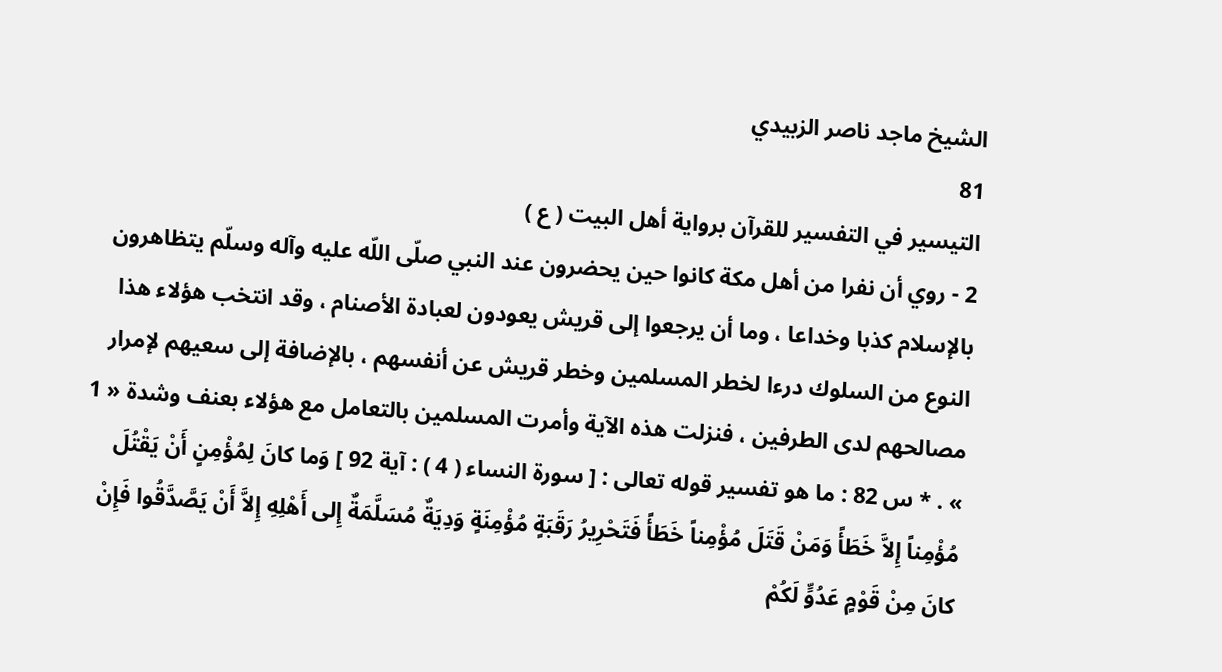الشيخ ماجد ناصر الزبيدي
81
التيسير في التفسير للقرآن برواية أهل البيت ( ع )
2 - روي أن نفرا من أهل مكة كانوا حين يحضرون عند النبي صلّى اللّه عليه وآله وسلّم يتظاهرون بالإسلام كذبا وخداعا ، وما أن يرجعوا إلى قريش يعودون لعبادة الأصنام ، وقد انتخب هؤلاء هذا النوع من السلوك درءا لخطر المسلمين وخطر قريش عن أنفسهم ، بالإضافة إلى سعيهم لإمرار مصالحهم لدى الطرفين ، فنزلت هذه الآية وأمرت المسلمين بالتعامل مع هؤلاء بعنف وشدة « 1 » . * س 82 : ما هو تفسير قوله تعالى : [ سورة النساء ( 4 ) : آية 92 ] وَما كانَ لِمُؤْمِنٍ أَنْ يَقْتُلَ مُؤْمِناً إِلاَّ خَطَأً وَمَنْ قَتَلَ مُؤْمِناً خَطَأً فَتَحْرِيرُ رَقَبَةٍ مُؤْمِنَةٍ وَدِيَةٌ مُسَلَّمَةٌ إِلى أَهْلِهِ إِلاَّ أَنْ يَصَّدَّقُوا فَإِنْ كانَ مِنْ قَوْمٍ عَدُوٍّ لَكُمْ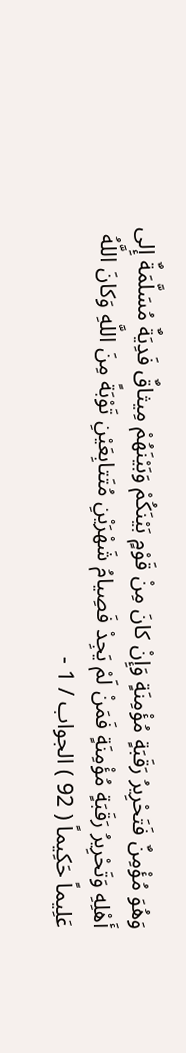وَهُوَ مُؤْمِنٌ فَتَحْرِيرُ رَقَبَةٍ مُؤْمِنَةٍ وَإِنْ كانَ مِنْ قَوْمٍ بَيْنَكُمْ وَبَيْنَهُمْ مِيثاقٌ فَدِيَةٌ مُسَلَّمَةٌ إِلى أَهْلِهِ وَتَحْرِيرُ رَقَبَةٍ مُؤْمِنَةٍ فَمَنْ لَمْ يَجِدْ فَصِيامُ شَهْرَيْنِ مُتَتابِعَيْنِ تَوْبَةً مِنَ اللَّهِ وَكانَ اللَّهُ عَلِيماً حَكِيماً ( 92 ) الجواب / 1 -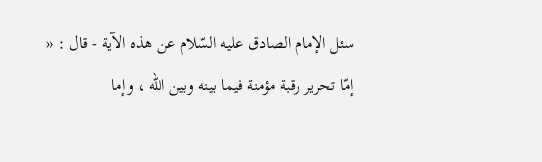سئل الإمام الصادق عليه السّلام عن هذه الآية - قال : « إمّا تحرير رقبة مؤمنة فيما بينه وبين اللّه ، وإما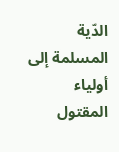الدّية المسلمة إلى أولياء المقتول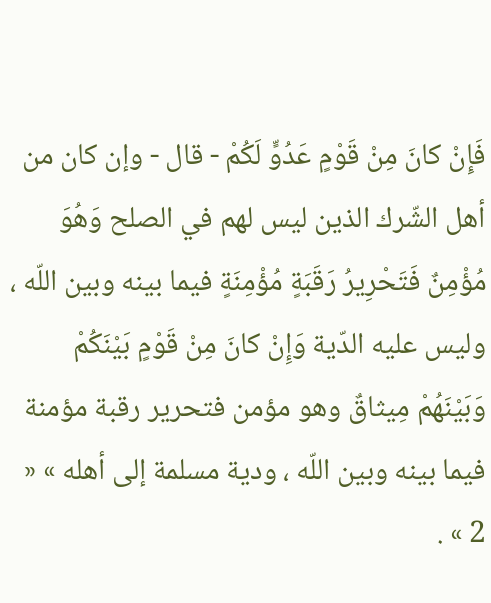فَإِنْ كانَ مِنْ قَوْمٍ عَدُوٍّ لَكُمْ - قال - وإن كان من أهل الشّرك الذين ليس لهم في الصلح وَهُوَ مُؤْمِنٌ فَتَحْرِيرُ رَقَبَةٍ مُؤْمِنَةٍ فيما بينه وبين اللّه ، وليس عليه الدّية وَإِنْ كانَ مِنْ قَوْمٍ بَيْنَكُمْ وَبَيْنَهُمْ مِيثاقٌ وهو مؤمن فتحرير رقبة مؤمنة فيما بينه وبين اللّه ، ودية مسلمة إلى أهله » « 2 » .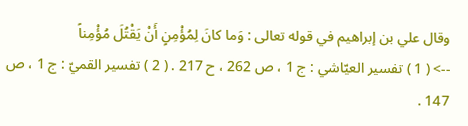وقال علي بن إبراهيم في قوله تعالى : وَما كانَ لِمُؤْمِنٍ أَنْ يَقْتُلَ مُؤْمِناً
--> ( 1 ) تفسير العيّاشي : ج 1 ، ص 262 ، ح 217 . ( 2 ) تفسير القميّ : ج 1 ، ص 147 .